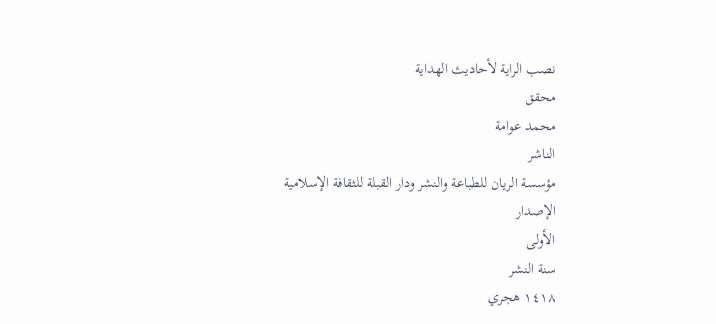نصب الراية لأحاديث الهداية
محقق
محمد عوامة
الناشر
مؤسسة الريان للطباعة والنشر ودار القبلة للثقافة الإسلامية
الإصدار
الأولى
سنة النشر
١٤١٨ هجري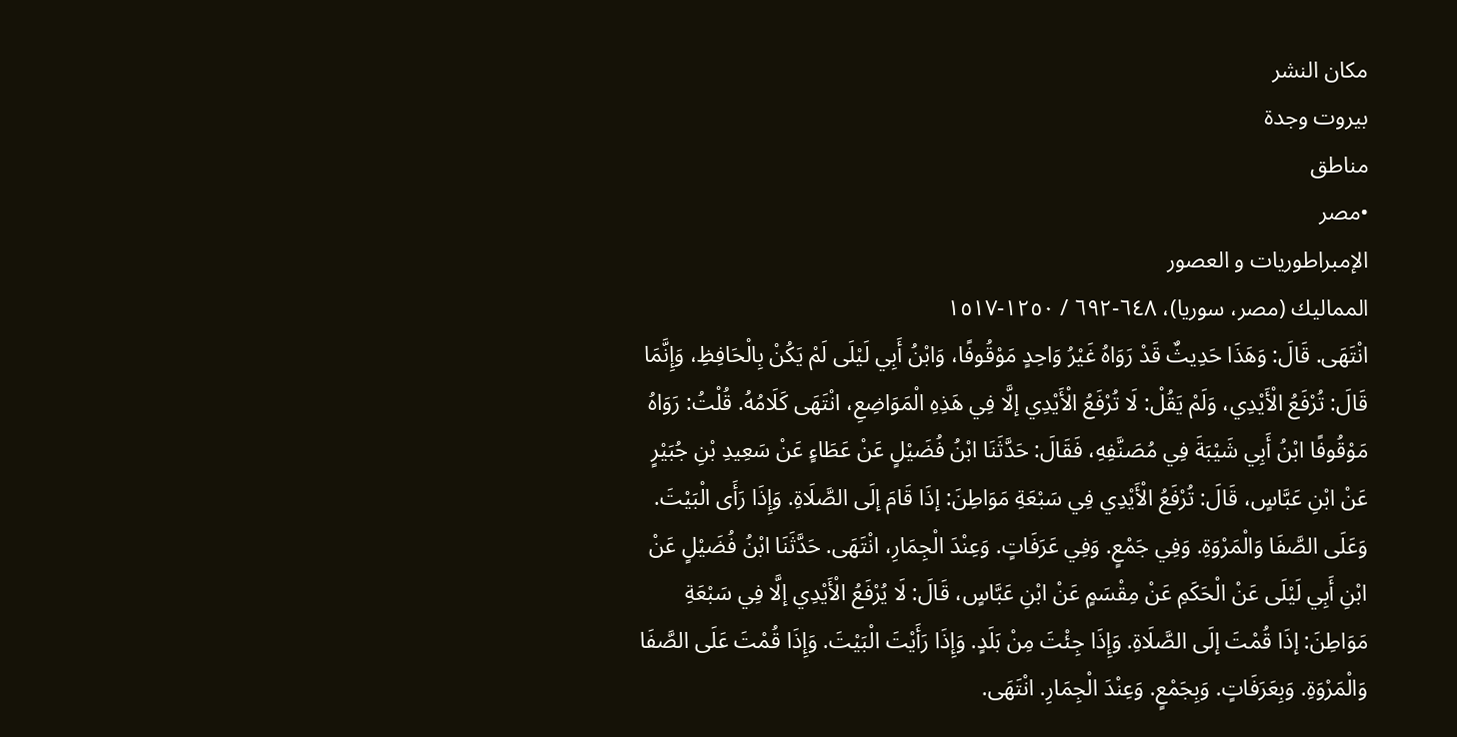مكان النشر
بيروت وجدة
مناطق
•مصر
الإمبراطوريات و العصور
المماليك (مصر، سوريا)، ٦٤٨-٦٩٢ / ١٢٥٠-١٥١٧
انْتَهَى. قَالَ: وَهَذَا حَدِيثٌ قَدْ رَوَاهُ غَيْرُ وَاحِدٍ مَوْقُوفًا، وَابْنُ أَبِي لَيْلَى لَمْ يَكُنْ بِالْحَافِظِ، وَإِنَّمَا قَالَ: تُرْفَعُ الْأَيْدِي، وَلَمْ يَقُلْ: لَا تُرْفَعُ الْأَيْدِي إلَّا فِي هَذِهِ الْمَوَاضِعِ، انْتَهَى كَلَامُهُ. قُلْتُ: رَوَاهُ مَوْقُوفًا ابْنُ أَبِي شَيْبَةَ فِي مُصَنَّفِهِ، فَقَالَ: حَدَّثَنَا ابْنُ فُضَيْلٍ عَنْ عَطَاءٍ عَنْ سَعِيدِ بْنِ جُبَيْرٍ عَنْ ابْنِ عَبَّاسٍ، قَالَ: تُرْفَعُ الْأَيْدِي فِي سَبْعَةِ مَوَاطِنَ: إذَا قَامَ إلَى الصَّلَاةِ. وَإِذَا رَأَى الْبَيْتَ. وَعَلَى الصَّفَا وَالْمَرْوَةِ. وَفِي جَمْعٍ. وَفِي عَرَفَاتٍ. وَعِنْدَ الْجِمَارِ، انْتَهَى. حَدَّثَنَا ابْنُ فُضَيْلٍ عَنْ ابْنِ أَبِي لَيْلَى عَنْ الْحَكَمِ عَنْ مِقْسَمٍ عَنْ ابْنِ عَبَّاسٍ، قَالَ: لَا يُرْفَعُ الْأَيْدِي إلَّا فِي سَبْعَةِ مَوَاطِنَ: إذَا قُمْتَ إلَى الصَّلَاةِ. وَإِذَا جِئْتَ مِنْ بَلَدٍ. وَإِذَا رَأَيْتَ الْبَيْتَ. وَإِذَا قُمْتَ عَلَى الصَّفَا وَالْمَرْوَةِ. وَبِعَرَفَاتٍ. وَبِجَمْعٍ. وَعِنْدَ الْجِمَارِ. انْتَهَى.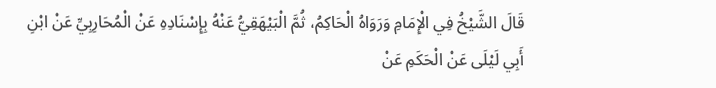قَالَ الشَّيْخُ فِي الْإِمَامِ وَرَوَاهُ الْحَاكِمُ، ثُمَّ الْبَيْهَقِيُّ عَنْهُ بِإِسْنَادِهِ عَنْ الْمُحَارِبِيِّ عَنْ ابْنِ أَبِي لَيْلَى عَنْ الْحَكَمِ عَنْ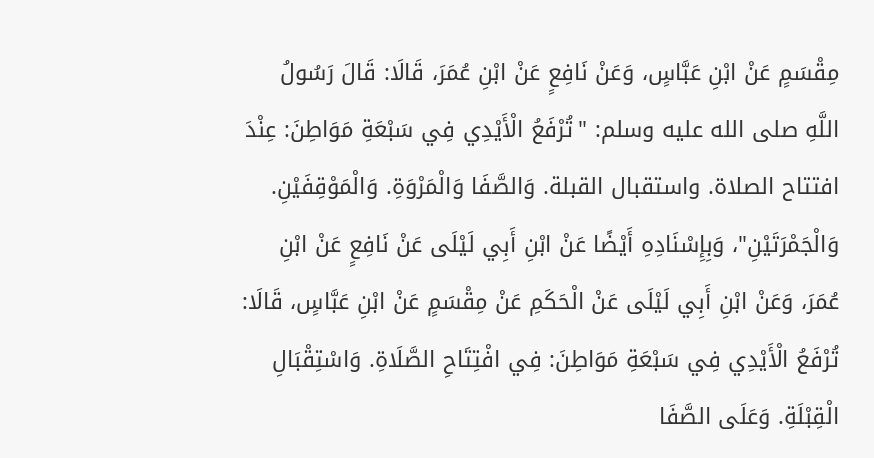مِقْسَمٍ عَنْ ابْنِ عَبَّاسٍ، وَعَنْ نَافِعٍ عَنْ ابْنِ عُمَرَ، قَالَا: قَالَ رَسُولُ اللَّهِ صلى الله عليه وسلم: "تُرْفَعُ الْأَيْدِي فِي سَبْعَةِ مَوَاطِنَ: عِنْدَ افتتاح الصلاة. واستقبال القبلة. وَالصَّفَا وَالْمَرْوَةِ. وَالْمَوْقِفَيْنِ. وَالْجَمْرَتَيْنِ"، وَبِإِسْنَادِهِ أَيْضًا عَنْ ابْنِ أَبِي لَيْلَى عَنْ نَافِعٍ عَنْ ابْنِ عُمَرَ، وَعَنْ ابْنِ أَبِي لَيْلَى عَنْ الْحَكَمِ عَنْ مِقْسَمٍ عَنْ ابْنِ عَبَّاسٍ، قَالَا: تُرْفَعُ الْأَيْدِي فِي سَبْعَةِ مَوَاطِنَ: فِي افْتِتَاحِ الصَّلَاةِ. وَاسْتِقْبَالِ الْقِبْلَةِ. وَعَلَى الصَّفَا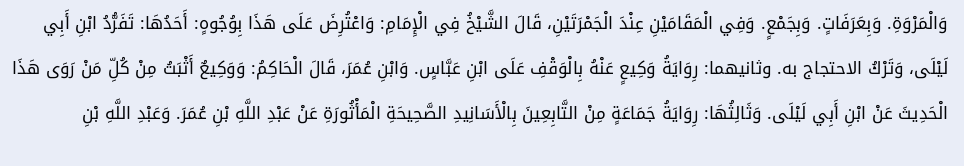وَالْمَرْوَةِ. وَبِعَرَفَاتٍ. وَبِجَمْعٍ. وَفِي الْمَقَامَيْنِ عِنْدَ الْجَمْرَتَيْنِ، قَالَ الشَّيْخُ فِي الْإِمَامِ: وَاعْتُرِضَ عَلَى هَذَا بِوُجُوهٍ: أَحَدُهَا: تَفَرُّدُ ابْنِ أَبِي لَيْلَى، وَتَرْكُ الاحتجاج به. وثانيهما: رِوَايَةُ وَكِيعٍ عَنْهُ بِالْوَقْفِ عَلَى ابْنِ عَبَّاسٍ. وَابْنِ عُمَرَ، قَالَ الْحَاكِمُ: وَوَكِيعٌ أَثْبَتُ مِنْ كُلِّ مَنْ رَوَى هَذَا الْحَدِيثَ عَنْ ابْنِ أَبِي لَيْلَى. وَثَالِثُهَا: رِوَايَةُ جَمَاعَةٍ مِنْ التَّابِعِينَ بِالْأَسَانِيدِ الصَّحِيحَةِ الْمَأْثُورَةِ عَنْ عَبْدِ اللَّهِ بْنِ عُمَرَ. وَعَبْدِ اللَّهِ بْنِ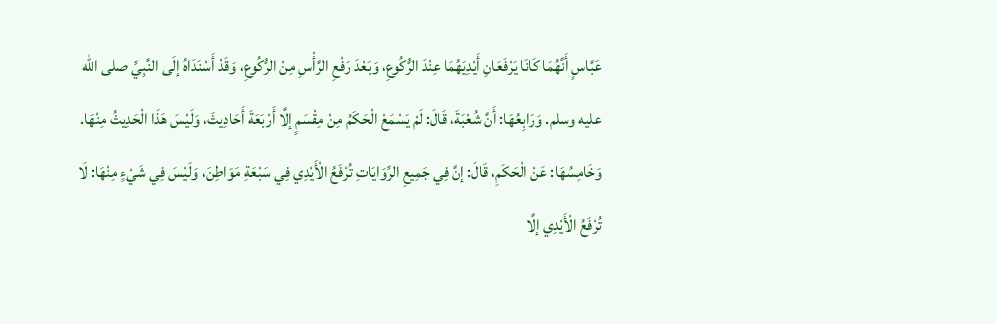عَبَّاسٍ أَنَّهُمَا كَانَا يَرْفَعَانِ أَيْدِيَهُمَا عِنْدَ الرُّكُوعِ، وَبَعْدَ رَفْعِ الرَّأْسِ مِنْ الرُّكُوعِ، وَقَدْ أَسْنَدَاهُ إلَى النَّبِيِّ صلى الله عليه وسلم. وَرَابِعُهَا: أَنَّ شُعْبَةَ، قَالَ: لَمْ يَسْمَعْ الْحَكَمُ مِنْ مِقْسَمٍ إلَّا أَرْبَعَةَ أَحَادِيثَ، وَلَيْسَ هَذَا الْحَدِيثُ مِنْهَا. وَخَامِسُهَا: عَنْ الْحَكَمِ، قَالَ: إنَّ فِي جَمِيعِ الرِّوَايَاتِ تُرْفَعُ الْأَيْدِي فِي سَبْعَةِ مَوَاطِنَ، وَلَيْسَ فِي شَيْءٍ مِنْهَا: لَا تُرْفَعُ الْأَيْدِي إلَّا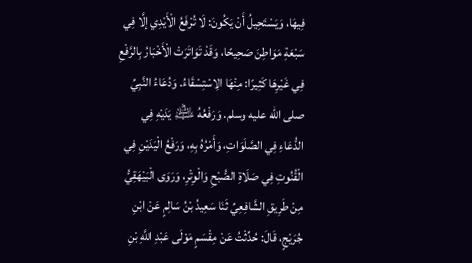فِيهَا، وَيَسْتَحِيلُ أَنْ يَكُونَ: لَا تُرْفَعُ الْأَيْدِي إلَّا فِي سَبْعَةِ مَوَاطِنَ صَحِيحًا، وَقَدْ تَوَاتَرَتْ الْأَخْبَارُ بِالرَّفْعِ فِي غَيْرِهَا كَثِيرًا: مِنْهَا الِاسْتِسْقَاءُ. وَدُعَاءُ النَّبِيِّ صلى الله عليه وسلم. وَرَفْعُهُ ﵇ يَدَيْهِ فِي الدُّعَاءِ فِي الصَّلَوَاتِ، وَأَمْرُهُ بِهِ، وَرَفْعُ الْيَدَيْنِ فِي الْقُنُوتِ فِي صَلَاةِ الصُّبْحِ وَالْوِتْرِ، وَرَوَى الْبَيْهَقِيُّ مِنْ طَرِيقِ الشَّافِعِيِّ ثَنَا سَعِيدُ بْنُ سَالِمٍ عَنْ ابْنِ جُرَيْجٍ، قَالَ: حُدِّثْتُ عَنْ مِقْسَمٍ مَوْلَى عَبْدِ اللَّهِ بْنِ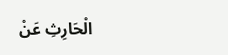الْحَارِثِ عَنْ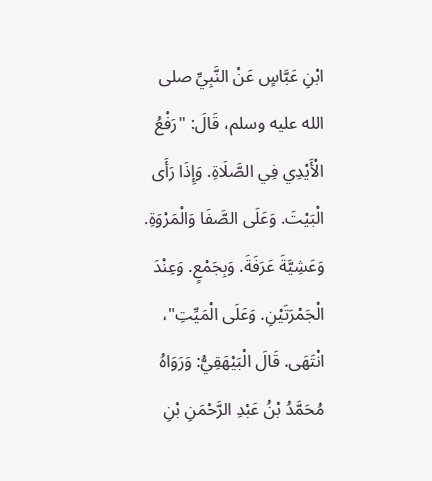ابْنِ عَبَّاسٍ عَنْ النَّبِيِّ صلى الله عليه وسلم، قَالَ: "رَفْعُ الْأَيْدِي فِي الصَّلَاةِ. وَإِذَا رَأَى الْبَيْتَ. وَعَلَى الصَّفَا وَالْمَرْوَةِ. وَعَشِيَّةَ عَرَفَةَ. وَبِجَمْعٍ. وَعِنْدَ الْجَمْرَتَيْنِ. وَعَلَى الْمَيِّتِ"، انْتَهَى. قَالَ الْبَيْهَقِيُّ: وَرَوَاهُ مُحَمَّدُ بْنُ عَبْدِ الرَّحْمَنِ بْنِ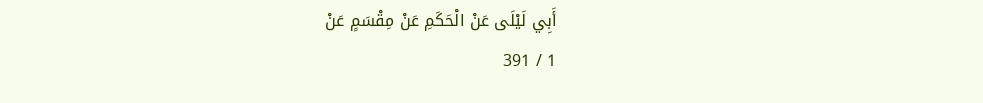أَبِي لَيْلَى عَنْ الْحَكَمِ عَنْ مِقْسَمٍ عَنْ
1 / 391